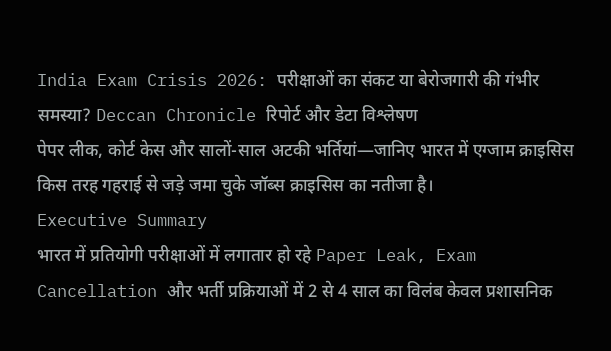India Exam Crisis 2026: परीक्षाओं का संकट या बेरोजगारी की गंभीर समस्या? Deccan Chronicle रिपोर्ट और डेटा विश्लेषण
पेपर लीक, कोर्ट केस और सालों-साल अटकी भर्तियां—जानिए भारत में एग्जाम क्राइसिस किस तरह गहराई से जड़े जमा चुके जॉब्स क्राइसिस का नतीजा है।
Executive Summary
भारत में प्रतियोगी परीक्षाओं में लगातार हो रहे Paper Leak, Exam Cancellation और भर्ती प्रक्रियाओं में 2 से 4 साल का विलंब केवल प्रशासनिक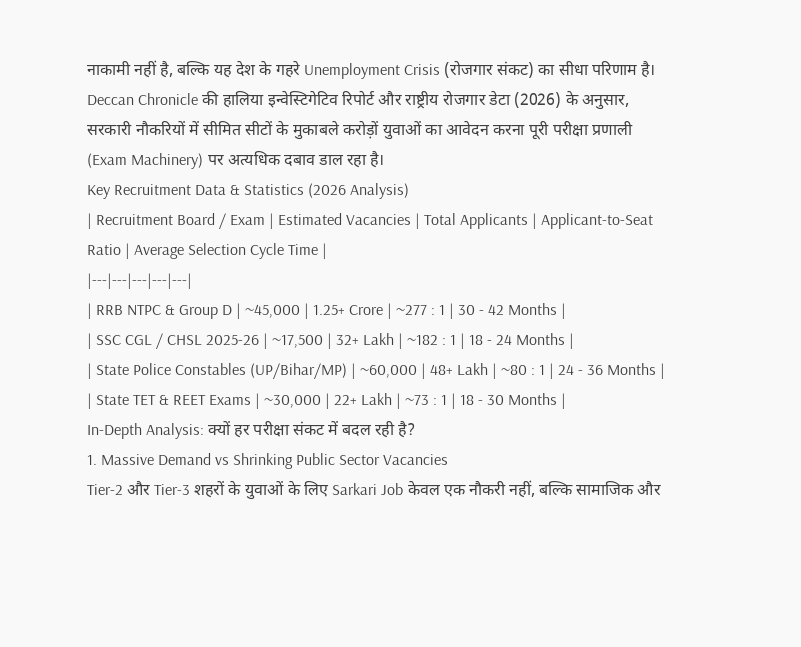नाकामी नहीं है, बल्कि यह देश के गहरे Unemployment Crisis (रोजगार संकट) का सीधा परिणाम है। Deccan Chronicle की हालिया इन्वेस्टिगेटिव रिपोर्ट और राष्ट्रीय रोजगार डेटा (2026) के अनुसार, सरकारी नौकरियों में सीमित सीटों के मुकाबले करोड़ों युवाओं का आवेदन करना पूरी परीक्षा प्रणाली (Exam Machinery) पर अत्यधिक दबाव डाल रहा है।
Key Recruitment Data & Statistics (2026 Analysis)
| Recruitment Board / Exam | Estimated Vacancies | Total Applicants | Applicant-to-Seat Ratio | Average Selection Cycle Time |
|---|---|---|---|---|
| RRB NTPC & Group D | ~45,000 | 1.25+ Crore | ~277 : 1 | 30 - 42 Months |
| SSC CGL / CHSL 2025-26 | ~17,500 | 32+ Lakh | ~182 : 1 | 18 - 24 Months |
| State Police Constables (UP/Bihar/MP) | ~60,000 | 48+ Lakh | ~80 : 1 | 24 - 36 Months |
| State TET & REET Exams | ~30,000 | 22+ Lakh | ~73 : 1 | 18 - 30 Months |
In-Depth Analysis: क्यों हर परीक्षा संकट में बदल रही है?
1. Massive Demand vs Shrinking Public Sector Vacancies
Tier-2 और Tier-3 शहरों के युवाओं के लिए Sarkari Job केवल एक नौकरी नहीं, बल्कि सामाजिक और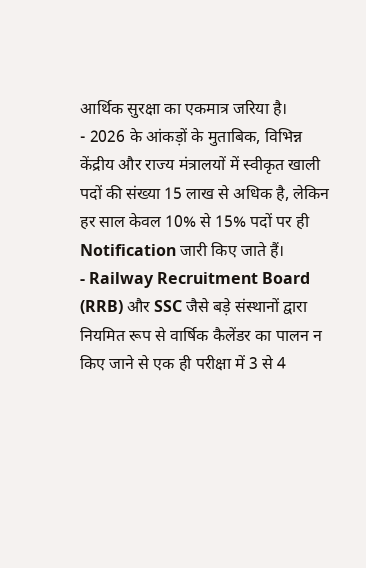आर्थिक सुरक्षा का एकमात्र जरिया है।
- 2026 के आंकड़ों के मुताबिक, विभिन्न केंद्रीय और राज्य मंत्रालयों में स्वीकृत खाली पदों की संख्या 15 लाख से अधिक है, लेकिन हर साल केवल 10% से 15% पदों पर ही Notification जारी किए जाते हैं।
- Railway Recruitment Board (RRB) और SSC जैसे बड़े संस्थानों द्वारा नियमित रूप से वार्षिक कैलेंडर का पालन न किए जाने से एक ही परीक्षा में 3 से 4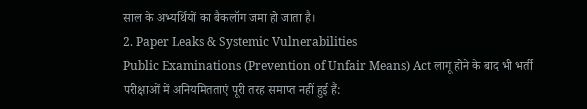साल के अभ्यर्थियों का बैकलॉग जमा हो जाता है।
2. Paper Leaks & Systemic Vulnerabilities
Public Examinations (Prevention of Unfair Means) Act लागू होने के बाद भी भर्ती परीक्षाओं में अनियमितताएं पूरी तरह समाप्त नहीं हुई हैं: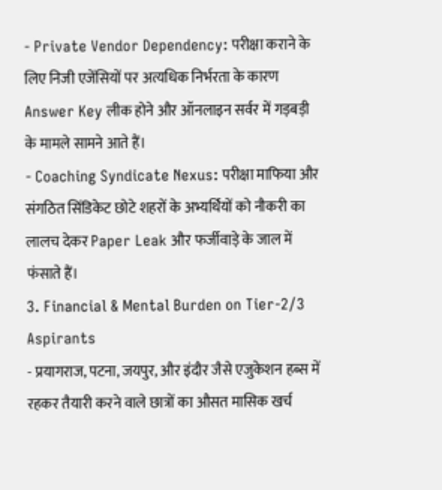- Private Vendor Dependency: परीक्षा कराने के लिए निजी एजेंसियों पर अत्यधिक निर्भरता के कारण Answer Key लीक होने और ऑनलाइन सर्वर में गड़बड़ी के मामले सामने आते हैं।
- Coaching Syndicate Nexus: परीक्षा माफिया और संगठित सिंडिकेट छोटे शहरों के अभ्यर्थियों को नौकरी का लालच देकर Paper Leak और फर्जीवाड़े के जाल में फंसाते हैं।
3. Financial & Mental Burden on Tier-2/3 Aspirants
- प्रयागराज, पटना, जयपुर, और इंदौर जैसे एजुकेशन हब्स में रहकर तैयारी करने वाले छात्रों का औसत मासिक खर्च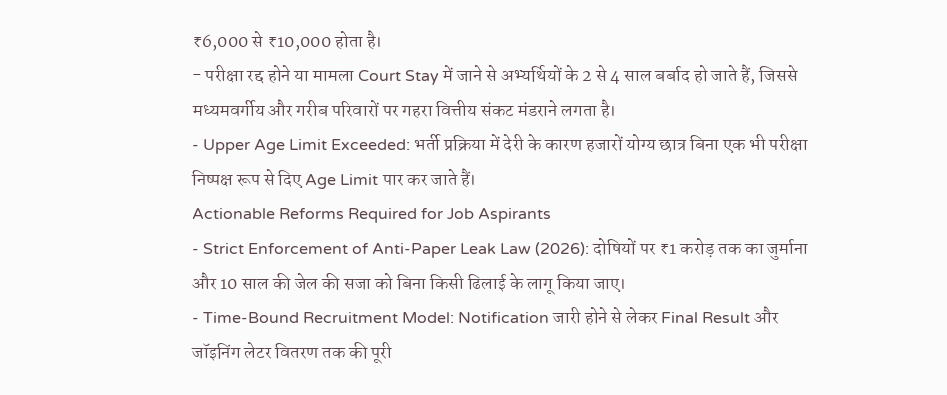₹6,000 से ₹10,000 होता है।
- परीक्षा रद्द होने या मामला Court Stay में जाने से अभ्यर्थियों के 2 से 4 साल बर्बाद हो जाते हैं, जिससे मध्यमवर्गीय और गरीब परिवारों पर गहरा वित्तीय संकट मंडराने लगता है।
- Upper Age Limit Exceeded: भर्ती प्रक्रिया में देरी के कारण हजारों योग्य छात्र बिना एक भी परीक्षा निष्पक्ष रूप से दिए Age Limit पार कर जाते हैं।
Actionable Reforms Required for Job Aspirants
- Strict Enforcement of Anti-Paper Leak Law (2026): दोषियों पर ₹1 करोड़ तक का जुर्माना और 10 साल की जेल की सजा को बिना किसी ढिलाई के लागू किया जाए।
- Time-Bound Recruitment Model: Notification जारी होने से लेकर Final Result और जॉइनिंग लेटर वितरण तक की पूरी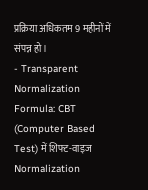प्रक्रिया अधिकतम 9 महीनों में संपन्न हो।
- Transparent Normalization Formula: CBT (Computer Based Test) में शिफ्ट-वाइज Normalization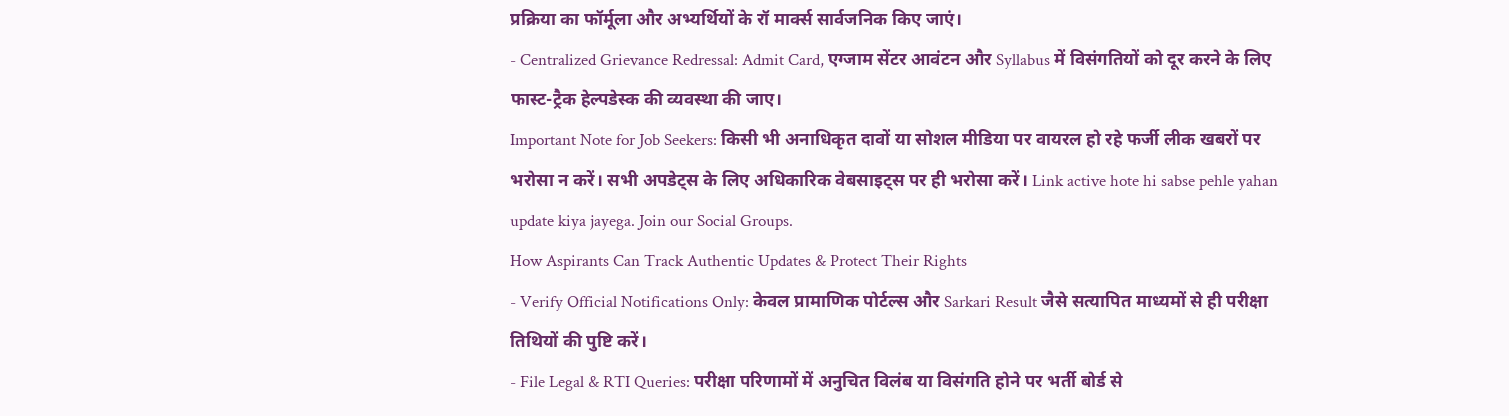प्रक्रिया का फॉर्मूला और अभ्यर्थियों के रॉ मार्क्स सार्वजनिक किए जाएं।
- Centralized Grievance Redressal: Admit Card, एग्जाम सेंटर आवंटन और Syllabus में विसंगतियों को दूर करने के लिए फास्ट-ट्रैक हेल्पडेस्क की व्यवस्था की जाए।
Important Note for Job Seekers: किसी भी अनाधिकृत दावों या सोशल मीडिया पर वायरल हो रहे फर्जी लीक खबरों पर भरोसा न करें। सभी अपडेट्स के लिए अधिकारिक वेबसाइट्स पर ही भरोसा करें। Link active hote hi sabse pehle yahan update kiya jayega. Join our Social Groups.
How Aspirants Can Track Authentic Updates & Protect Their Rights
- Verify Official Notifications Only: केवल प्रामाणिक पोर्टल्स और Sarkari Result जैसे सत्यापित माध्यमों से ही परीक्षा तिथियों की पुष्टि करें।
- File Legal & RTI Queries: परीक्षा परिणामों में अनुचित विलंब या विसंगति होने पर भर्ती बोर्ड से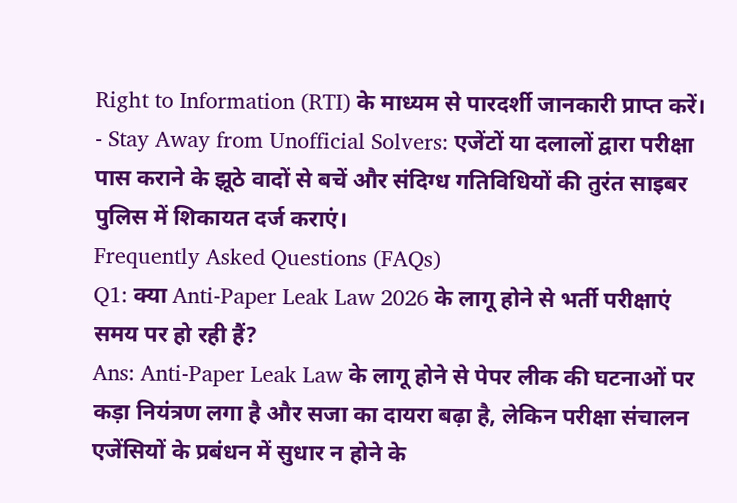Right to Information (RTI) के माध्यम से पारदर्शी जानकारी प्राप्त करें।
- Stay Away from Unofficial Solvers: एजेंटों या दलालों द्वारा परीक्षा पास कराने के झूठे वादों से बचें और संदिग्ध गतिविधियों की तुरंत साइबर पुलिस में शिकायत दर्ज कराएं।
Frequently Asked Questions (FAQs)
Q1: क्या Anti-Paper Leak Law 2026 के लागू होने से भर्ती परीक्षाएं समय पर हो रही हैं?
Ans: Anti-Paper Leak Law के लागू होने से पेपर लीक की घटनाओं पर कड़ा नियंत्रण लगा है और सजा का दायरा बढ़ा है, लेकिन परीक्षा संचालन एजेंसियों के प्रबंधन में सुधार न होने के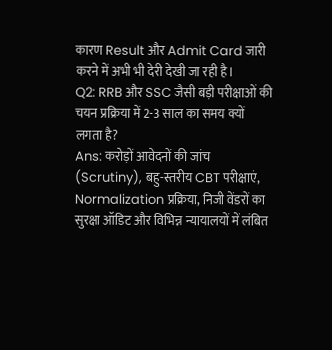कारण Result और Admit Card जारी करने में अभी भी देरी देखी जा रही है।
Q2: RRB और SSC जैसी बड़ी परीक्षाओं की चयन प्रक्रिया में 2-3 साल का समय क्यों लगता है?
Ans: करोड़ों आवेदनों की जांच (Scrutiny), बहु-स्तरीय CBT परीक्षाएं, Normalization प्रक्रिया, निजी वेंडरों का सुरक्षा ऑडिट और विभिन्न न्यायालयों में लंबित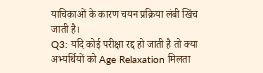याचिकाओं के कारण चयन प्रक्रिया लंबी खिंच जाती है।
Q3: यदि कोई परीक्षा रद्द हो जाती है तो क्या अभ्यर्थियों को Age Relaxation मिलता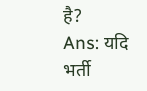है?
Ans: यदि भर्ती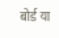बोर्ड या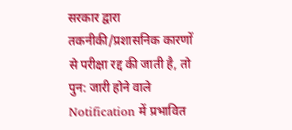सरकार द्वारा तकनीकी/प्रशासनिक कारणों से परीक्षा रद्द की जाती है, तो पुन: जारी होने वाले Notification में प्रभावित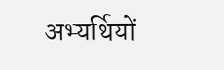अभ्यर्थियों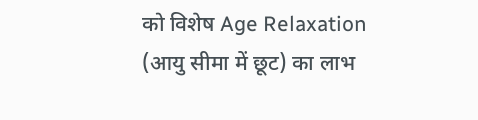को विशेष Age Relaxation (आयु सीमा में छूट) का लाभ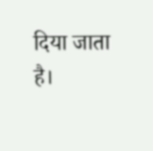दिया जाता है।